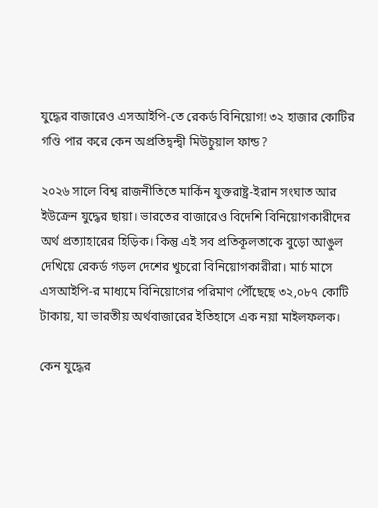যুদ্ধের বাজারেও এসআইপি-তে রেকর্ড বিনিয়োগ! ৩২ হাজার কোটির গণ্ডি পার করে কেন অপ্রতিদ্বন্দ্বী মিউচুয়াল ফান্ড?

২০২৬ সালে বিশ্ব রাজনীতিতে মার্কিন যুক্তরাষ্ট্র-ইরান সংঘাত আর ইউক্রেন যুদ্ধের ছায়া। ভারতের বাজারেও বিদেশি বিনিয়োগকারীদের অর্থ প্রত্যাহারের হিড়িক। কিন্তু এই সব প্রতিকূলতাকে বুড়ো আঙুল দেখিয়ে রেকর্ড গড়ল দেশের খুচরো বিনিয়োগকারীরা। মার্চ মাসে এসআইপি-র মাধ্যমে বিনিয়োগের পরিমাণ পৌঁছেছে ৩২,০৮৭ কোটি টাকায়, যা ভারতীয় অর্থবাজারের ইতিহাসে এক নয়া মাইলফলক।

কেন যুদ্ধের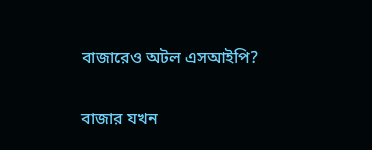বাজারেও অটল এসআইপি?

বাজার যখন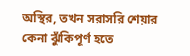অস্থির, তখন সরাসরি শেয়ার কেনা ঝুঁকিপূর্ণ হতে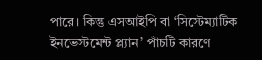পারে। কিন্তু এসআইপি বা ‘সিস্টেম্যাটিক ইনভেস্টমেন্ট প্ল্যান’ পাঁচটি কারণে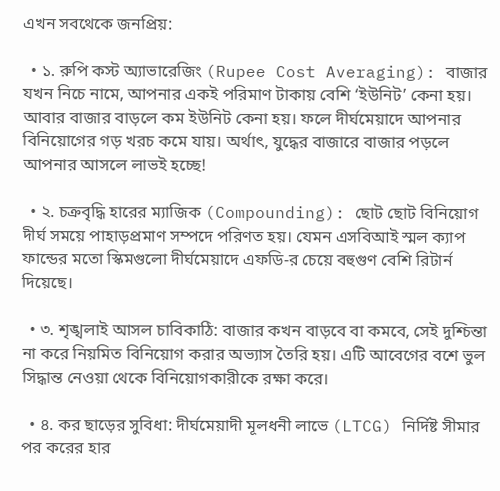এখন সবথেকে জনপ্রিয়:

  • ১. রুপি কস্ট অ্যাভারেজিং (Rupee Cost Averaging): বাজার যখন নিচে নামে, আপনার একই পরিমাণ টাকায় বেশি ‘ইউনিট’ কেনা হয়। আবার বাজার বাড়লে কম ইউনিট কেনা হয়। ফলে দীর্ঘমেয়াদে আপনার বিনিয়োগের গড় খরচ কমে যায়। অর্থাৎ, যুদ্ধের বাজারে বাজার পড়লে আপনার আসলে লাভই হচ্ছে!

  • ২. চক্রবৃদ্ধি হারের ম্যাজিক (Compounding): ছোট ছোট বিনিয়োগ দীর্ঘ সময়ে পাহাড়প্রমাণ সম্পদে পরিণত হয়। যেমন এসবিআই স্মল ক্যাপ ফান্ডের মতো স্কিমগুলো দীর্ঘমেয়াদে এফডি-র চেয়ে বহুগুণ বেশি রিটার্ন দিয়েছে।

  • ৩. শৃঙ্খলাই আসল চাবিকাঠি: বাজার কখন বাড়বে বা কমবে, সেই দুশ্চিন্তা না করে নিয়মিত বিনিয়োগ করার অভ্যাস তৈরি হয়। এটি আবেগের বশে ভুল সিদ্ধান্ত নেওয়া থেকে বিনিয়োগকারীকে রক্ষা করে।

  • ৪. কর ছাড়ের সুবিধা: দীর্ঘমেয়াদী মূলধনী লাভে (LTCG) নির্দিষ্ট সীমার পর করের হার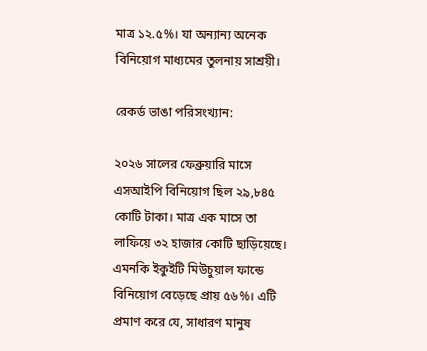মাত্র ১২.৫%। যা অন্যান্য অনেক বিনিয়োগ মাধ্যমের তুলনায় সাশ্রয়ী।

রেকর্ড ভাঙা পরিসংখ্যান:

২০২৬ সালের ফেব্রুয়ারি মাসে এসআইপি বিনিয়োগ ছিল ২৯,৮৪৫ কোটি টাকা। মাত্র এক মাসে তা লাফিয়ে ৩২ হাজার কোটি ছাড়িয়েছে। এমনকি ইকুইটি মিউচুয়াল ফান্ডে বিনিয়োগ বেড়েছে প্রায় ৫৬%। এটি প্রমাণ করে যে, সাধারণ মানুষ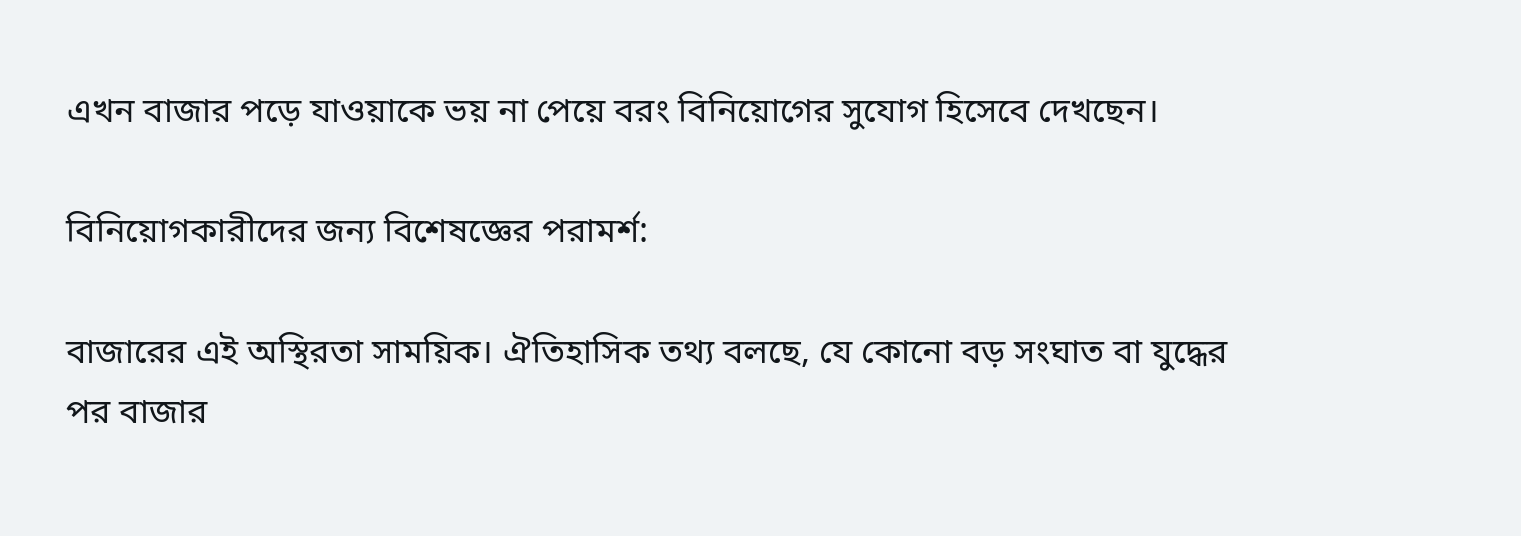এখন বাজার পড়ে যাওয়াকে ভয় না পেয়ে বরং বিনিয়োগের সুযোগ হিসেবে দেখছেন।

বিনিয়োগকারীদের জন্য বিশেষজ্ঞের পরামর্শ:

বাজারের এই অস্থিরতা সাময়িক। ঐতিহাসিক তথ্য বলছে, যে কোনো বড় সংঘাত বা যুদ্ধের পর বাজার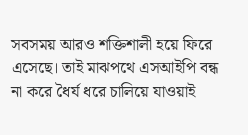সবসময় আরও শক্তিশালী হয়ে ফিরে এসেছে। তাই মাঝপথে এসআইপি বন্ধ না করে ধৈর্য ধরে চালিয়ে যাওয়াই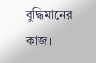বুদ্ধিমানের কাজ।